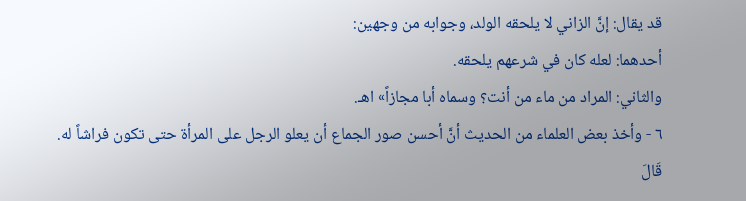قد يقال: إنَّ الزاني لا يلحقه الولد، وجوابه من وجهين:
أحدهما: لعله كان في شرعهم يلحقه.
والثاني: المراد من ماء من أنت؟ وسماه أبا مجازاً» اهـ.
٦ - وأخذ بعض العلماء من الحديث أنَّ أحسن صور الجماع أن يعلو الرجل على المرأة حتى تكون فراشاً له.
قَالَ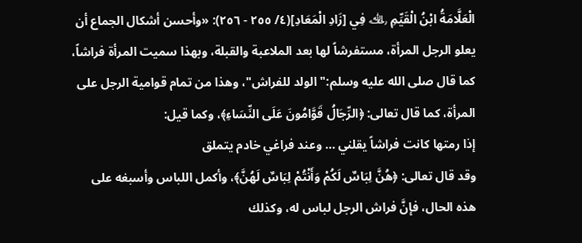الْعَلَّامَةُ ابْنُ الْقَيِّمِ ﵀ فِي [زَادِ الْمَعَادِ](٤/ ٢٥٥ - ٢٥٦): «وأحسن أشكال الجماع أن يعلو الرجل المرأة، مستفرشاً لها بعد الملاعبة والقبلة، وبهذا سميت المرأة فراشاً، كما قال صلى الله عليه وسلم:"الولد للفراش"، وهذا من تمام قوامية الرجل على المرأة، كما قال تعالى: ﴿الرِّجَالُ قَوَّامُونَ عَلَى النِّسَاءِ﴾، وكما قيل:
إذا رمتها كانت فراشاً يقلني … وعند فراغي خادم يتملق
وقد قال تعالى: ﴿هُنَّ لِبَاسٌ لَكُمْ وَأَنْتُمْ لِبَاسٌ لَهُنَّ﴾، وأكمل اللباس وأسبغه على هذه الحال، فإنَّ فراش الرجل لباس له، وكذلك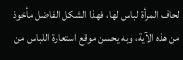لحاف المرأة لباس لها، فهذا الشكل الفاضل مأخوذ من هذه الآية، وبه يحسن موقع استعارة اللباس من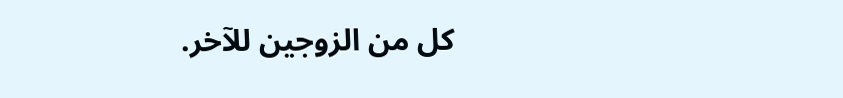كل من الزوجين للآخر.